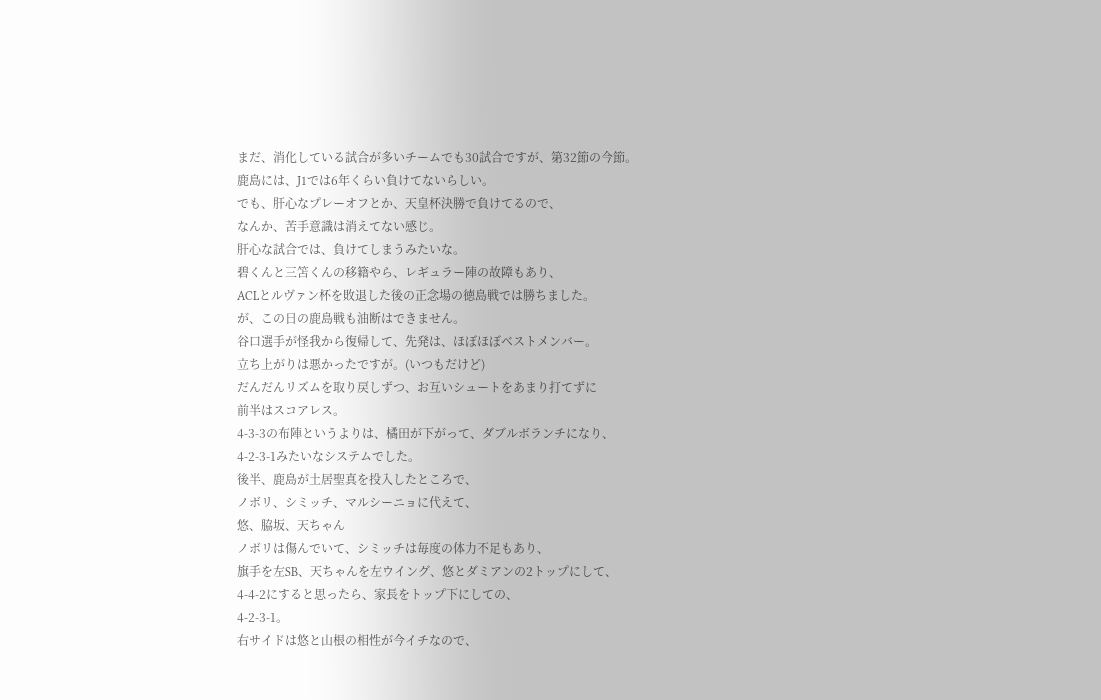まだ、消化している試合が多いチームでも30試合ですが、第32節の今節。
鹿島には、J1では6年くらい負けてないらしい。
でも、肝心なプレーオフとか、天皇杯決勝で負けてるので、
なんか、苦手意識は消えてない感じ。
肝心な試合では、負けてしまうみたいな。
碧くんと三笘くんの移籍やら、レギュラー陣の故障もあり、
ACLとルヴァン杯を敗退した後の正念場の徳島戦では勝ちました。
が、この日の鹿島戦も油断はできません。
谷口選手が怪我から復帰して、先発は、ほぼほぼベストメンバー。
立ち上がりは悪かったですが。(いつもだけど)
だんだんリズムを取り戻しずつ、お互いシュートをあまり打てずに
前半はスコアレス。
4-3-3の布陣というよりは、橘田が下がって、ダブルボランチになり、
4-2-3-1みたいなシステムでした。
後半、鹿島が土居聖真を投入したところで、
ノボリ、シミッチ、マルシーニョに代えて、
悠、脇坂、天ちゃん
ノボリは傷んでいて、シミッチは毎度の体力不足もあり、
旗手を左SB、天ちゃんを左ウイング、悠とダミアンの2トップにして、
4-4-2にすると思ったら、家長をトップ下にしての、
4-2-3-1。
右サイドは悠と山根の相性が今イチなので、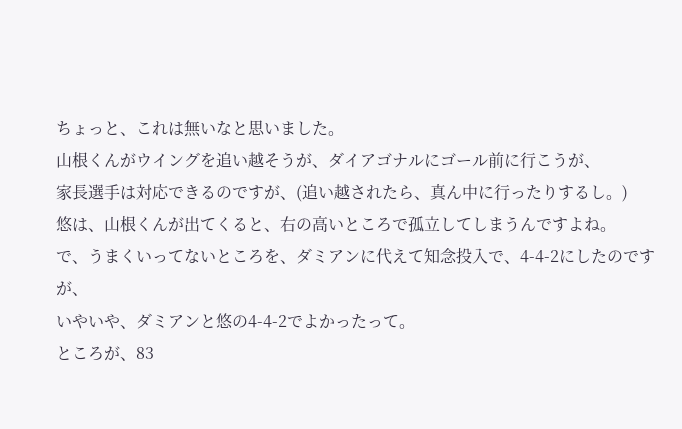ちょっと、これは無いなと思いました。
山根くんがウイングを追い越そうが、ダイアゴナルにゴール前に行こうが、
家長選手は対応できるのですが、(追い越されたら、真ん中に行ったりするし。)
悠は、山根くんが出てくると、右の高いところで孤立してしまうんですよね。
で、うまくいってないところを、ダミアンに代えて知念投入で、4-4-2にしたのですが、
いやいや、ダミアンと悠の4-4-2でよかったって。
ところが、83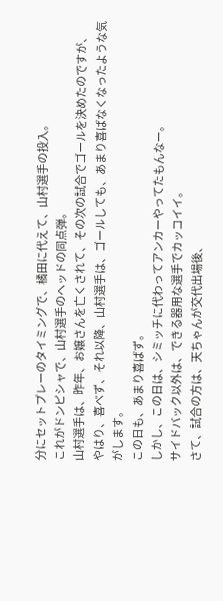分にセットプレーのタイミングで、橘田に代えて、山村選手の投入。
これがドンピシャで、山村選手のヘッドの同点弾。
山村選手は、昨年、お嬢さんを亡くされて、その次の試合でゴールを決めたのですが、
やはり、喜べず、それ以降、山村選手は、ゴールしても、あまり喜ばなくなったような気がします。
この日も、あまり喜ばず。
しかし、この日は、シミッチに代わってアンカーやってたもんなー。
サイドバック以外は、できる器用な選手でカッコイイ。
さて、試合の方は、天ちゃんが交代出場後、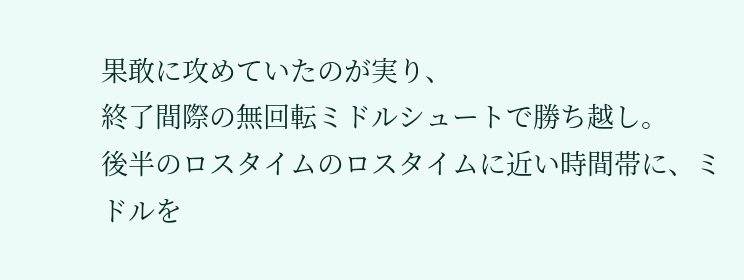果敢に攻めていたのが実り、
終了間際の無回転ミドルシュートで勝ち越し。
後半のロスタイムのロスタイムに近い時間帯に、ミドルを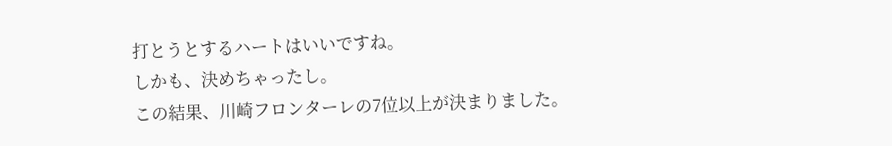打とうとするハートはいいですね。
しかも、決めちゃったし。
この結果、川崎フロンターレの7位以上が決まりました。